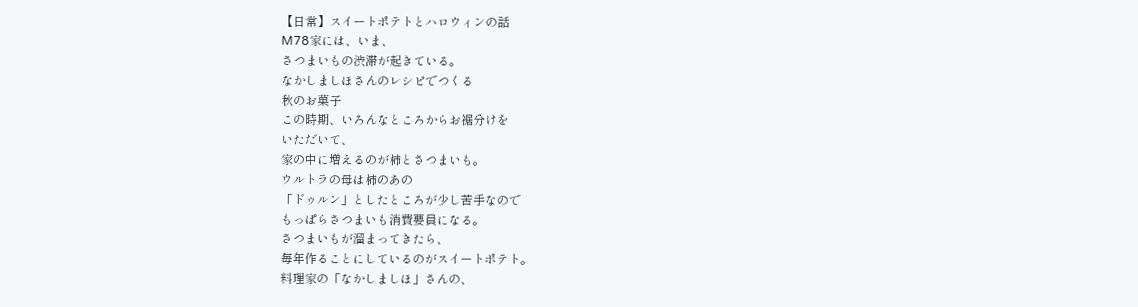【日常】スイートポテトとハロウィンの話
M78家には、いま、
さつまいもの渋滞が起きている。
なかしましほさんのレシピでつくる
秋のお菓子
この時期、いろんなところからお裾分けを
いただいて、
家の中に増えるのが柿とさつまいも。
ウルトラの母は柿のあの
「ドゥルン」としたところが少し苦手なので
もっぱらさつまいも消費要員になる。
さつまいもが溜まってきたら、
毎年作ることにしているのがスイートポテト。
料理家の「なかしましほ」さんの、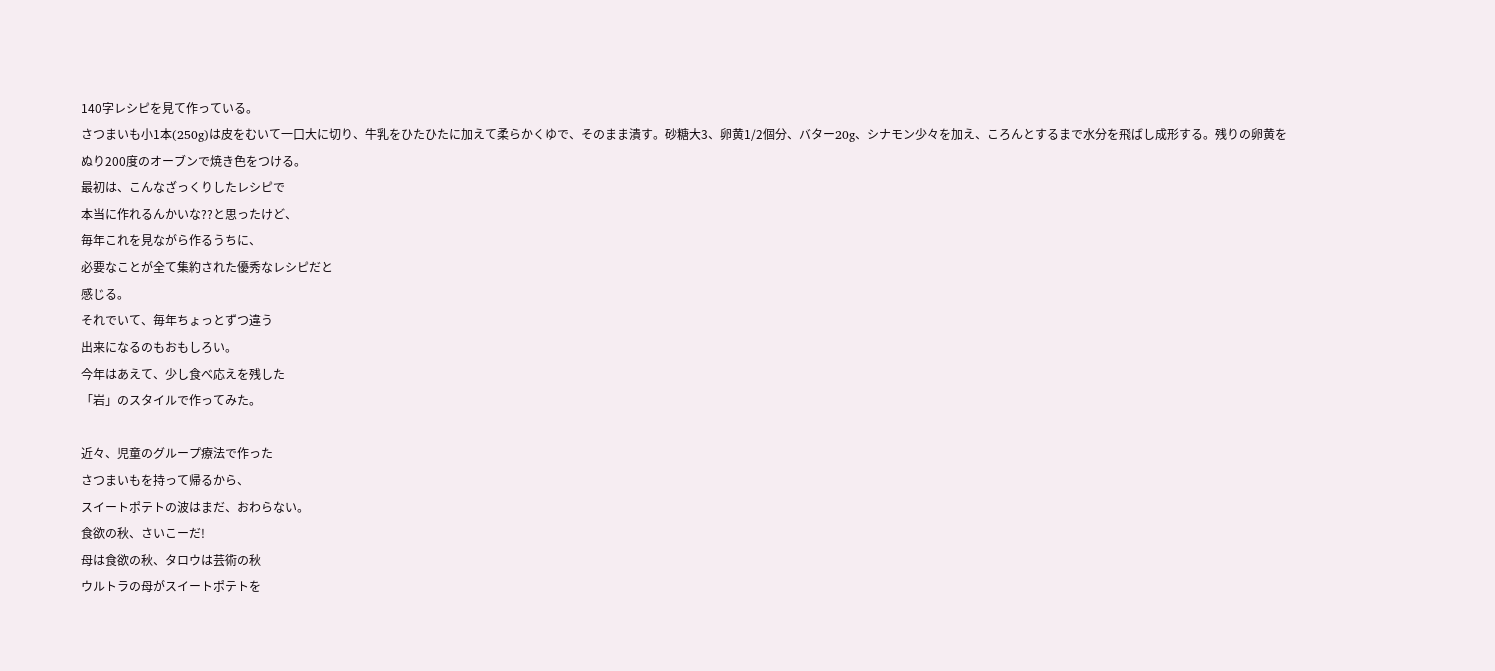140字レシピを見て作っている。
さつまいも小1本(250g)は皮をむいて一口大に切り、牛乳をひたひたに加えて柔らかくゆで、そのまま潰す。砂糖大3、卵黄1/2個分、バター20g、シナモン少々を加え、ころんとするまで水分を飛ばし成形する。残りの卵黄をぬり200度のオーブンで焼き色をつける。
最初は、こんなざっくりしたレシピで
本当に作れるんかいな??と思ったけど、
毎年これを見ながら作るうちに、
必要なことが全て集約された優秀なレシピだと
感じる。
それでいて、毎年ちょっとずつ違う
出来になるのもおもしろい。
今年はあえて、少し食べ応えを残した
「岩」のスタイルで作ってみた。

近々、児童のグループ療法で作った
さつまいもを持って帰るから、
スイートポテトの波はまだ、おわらない。
食欲の秋、さいこーだ!
母は食欲の秋、タロウは芸術の秋
ウルトラの母がスイートポテトを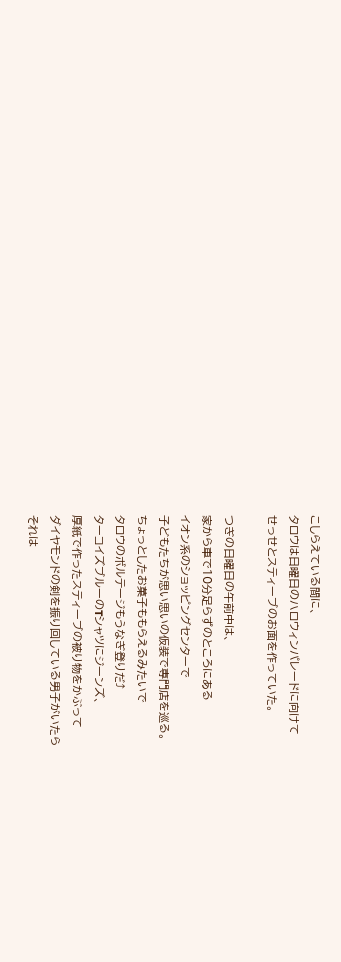こしらえている間に、
タロウは日曜日のハロウィンパレードに向けて
せっせとスティーブのお面を作っていた。

つぎの日曜日の午前中は、
家から車で10分足らずのところにある
イオン系のショッピングセンターで
子どもたちが思い思いの仮装で専門店を巡る。
ちょっとしたお菓子ももらえるみたいで
タロウのボルテージもうなぎ登りだ⤴
ターコイズブルーのTシャツにジーンズ、
厚紙で作ったスティーブの被り物をかぶって
ダイヤモンドの剣を振り回している男子がいたら
それは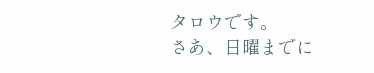タロウです。
さあ、日曜までに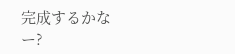完成するかなー?